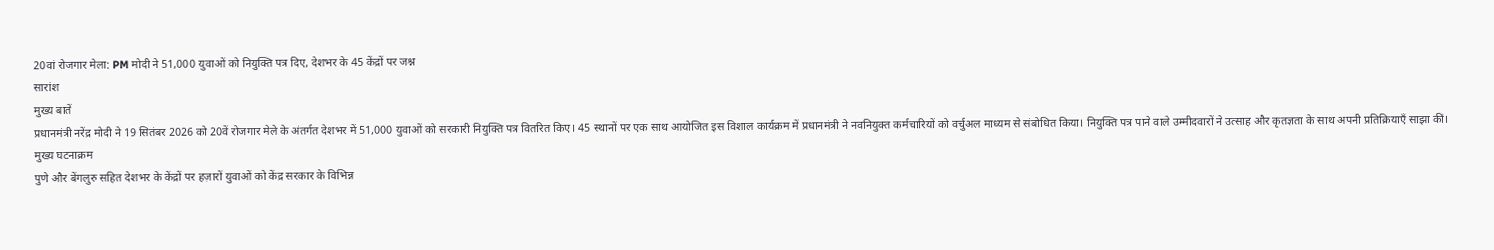20वां रोजगार मेला: PM मोदी ने 51,000 युवाओं को नियुक्ति पत्र दिए, देशभर के 45 केंद्रों पर जश्न
सारांश
मुख्य बातें
प्रधानमंत्री नरेंद्र मोदी ने 19 सितंबर 2026 को 20वें रोजगार मेले के अंतर्गत देशभर में 51,000 युवाओं को सरकारी नियुक्ति पत्र वितरित किए। 45 स्थानों पर एक साथ आयोजित इस विशाल कार्यक्रम में प्रधानमंत्री ने नवनियुक्त कर्मचारियों को वर्चुअल माध्यम से संबोधित किया। नियुक्ति पत्र पाने वाले उम्मीदवारों ने उत्साह और कृतज्ञता के साथ अपनी प्रतिक्रियाएँ साझा कीं।
मुख्य घटनाक्रम
पुणे और बेंगलुरु सहित देशभर के केंद्रों पर हज़ारों युवाओं को केंद्र सरकार के विभिन्न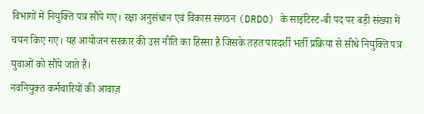विभागों में नियुक्ति पत्र सौंपे गए। रक्षा अनुसंधान एवं विकास संगठन (DRDO) के साइंटिस्ट-बी पद पर बड़ी संख्या में चयन किए गए। यह आयोजन सरकार की उस नीति का हिस्सा है जिसके तहत पारदर्शी भर्ती प्रक्रिया से सीधे नियुक्ति पत्र युवाओं को सौंपे जाते हैं।
नवनियुक्त कर्मचारियों की आवाज़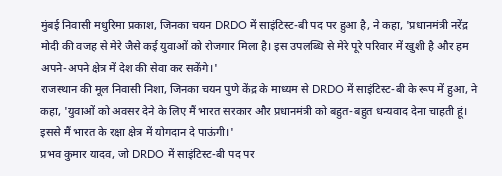मुंबई निवासी मधुरिमा प्रकाश, जिनका चयन DRDO में साइंटिस्ट-बी पद पर हुआ है, ने कहा, 'प्रधानमंत्री नरेंद्र मोदी की वजह से मेरे जैसे कई युवाओं को रोजगार मिला है। इस उपलब्धि से मेरे पूरे परिवार में खुशी है और हम अपने-अपने क्षेत्र में देश की सेवा कर सकेंगे।'
राजस्थान की मूल निवासी निशा, जिनका चयन पुणे केंद्र के माध्यम से DRDO में साइंटिस्ट-बी के रूप में हुआ, ने कहा, 'युवाओं को अवसर देने के लिए मैं भारत सरकार और प्रधानमंत्री को बहुत-बहुत धन्यवाद देना चाहती हूं। इससे मैं भारत के रक्षा क्षेत्र में योगदान दे पाऊंगी।'
प्रभव कुमार यादव, जो DRDO में साइंटिस्ट-बी पद पर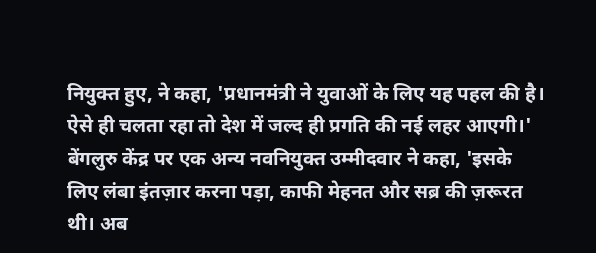नियुक्त हुए, ने कहा, 'प्रधानमंत्री ने युवाओं के लिए यह पहल की है। ऐसे ही चलता रहा तो देश में जल्द ही प्रगति की नई लहर आएगी।' बेंगलुरु केंद्र पर एक अन्य नवनियुक्त उम्मीदवार ने कहा, 'इसके लिए लंबा इंतज़ार करना पड़ा, काफी मेहनत और सब्र की ज़रूरत थी। अब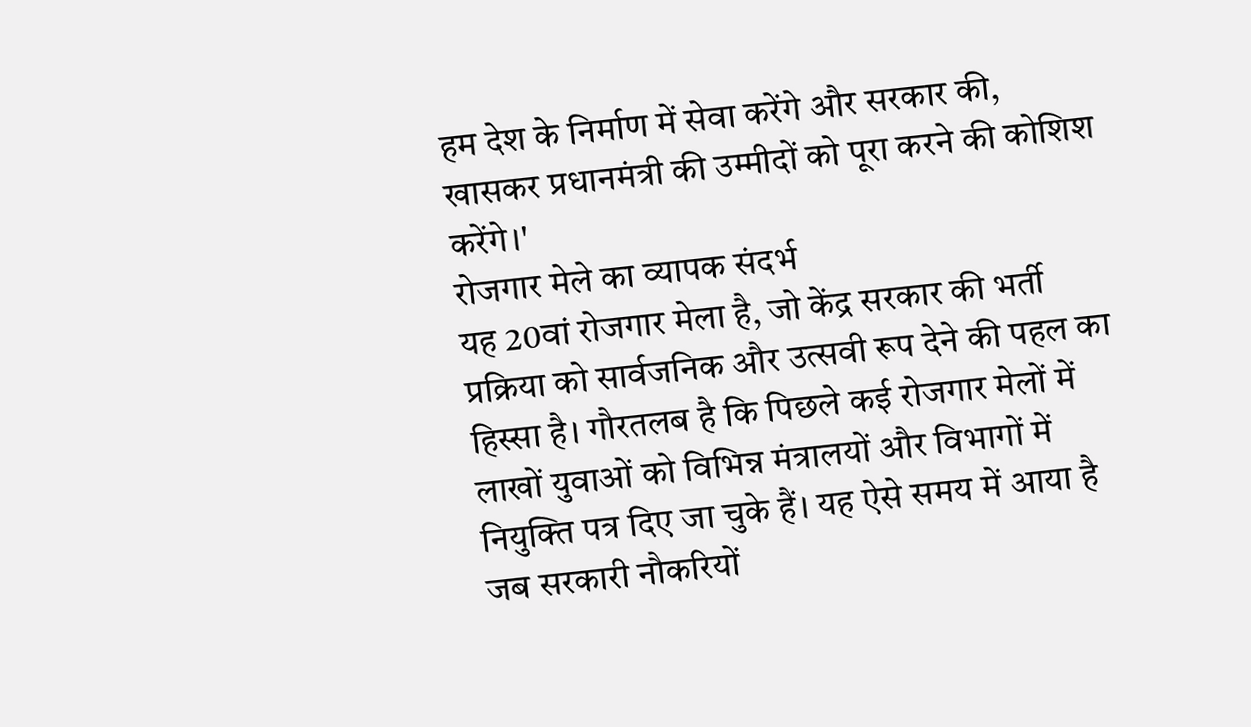हम देश के निर्माण में सेवा करेंगे और सरकार की, खासकर प्रधानमंत्री की उम्मीदों को पूरा करने की कोशिश करेंगे।'
रोजगार मेले का व्यापक संदर्भ
यह 20वां रोजगार मेला है, जो केंद्र सरकार की भर्ती प्रक्रिया को सार्वजनिक और उत्सवी रूप देने की पहल का हिस्सा है। गौरतलब है कि पिछले कई रोजगार मेलों में लाखों युवाओं को विभिन्न मंत्रालयों और विभागों में नियुक्ति पत्र दिए जा चुके हैं। यह ऐसे समय में आया है जब सरकारी नौकरियों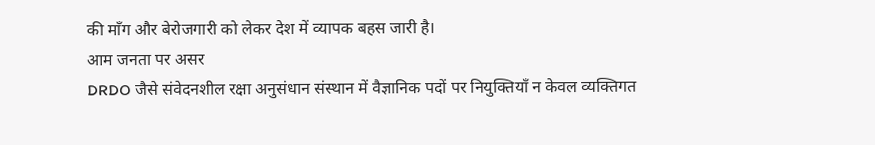की माँग और बेरोजगारी को लेकर देश में व्यापक बहस जारी है।
आम जनता पर असर
DRDO जैसे संवेदनशील रक्षा अनुसंधान संस्थान में वैज्ञानिक पदों पर नियुक्तियाँ न केवल व्यक्तिगत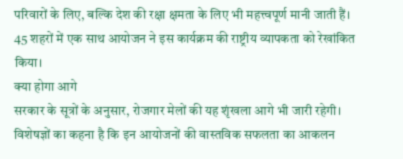परिवारों के लिए, बल्कि देश की रक्षा क्षमता के लिए भी महत्त्वपूर्ण मानी जाती हैं। 45 शहरों में एक साथ आयोजन ने इस कार्यक्रम की राष्ट्रीय व्यापकता को रेखांकित किया।
क्या होगा आगे
सरकार के सूत्रों के अनुसार, रोजगार मेलों की यह शृंखला आगे भी जारी रहेगी। विशेषज्ञों का कहना है कि इन आयोजनों की वास्तविक सफलता का आकलन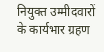नियुक्त उम्मीदवारों के कार्यभार ग्रहण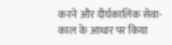करने और दीर्घकालिक सेवा-काल के आधार पर किया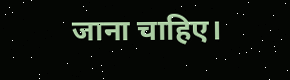जाना चाहिए।